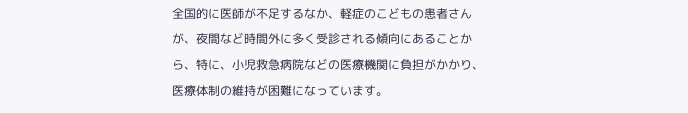全国的に医師が不足するなか、軽症のこどもの患者さんが、夜間など時間外に多く受診される傾向にあることから、特に、小児救急病院などの医療機関に負担がかかり、医療体制の維持が困難になっています。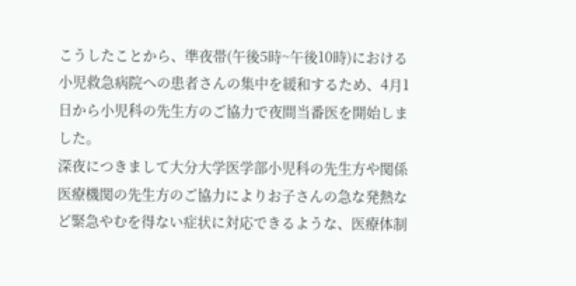こうしたことから、準夜帯(午後5時~午後10時)における小児救急病院への患者さんの集中を緩和するため、4月1日から小児科の先生方のご協力で夜間当番医を開始しました。
深夜につきまして大分大学医学部小児科の先生方や関係医療機関の先生方のご協力によりお子さんの急な発熱など緊急やむを得ない症状に対応できるような、医療体制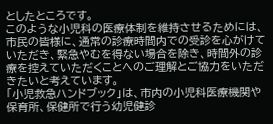としたところです。
このような小児科の医療体制を維持させるためには、市民の皆様に、通常の診療時間内での受診を心がけていただき、緊急やむを得ない場合を除き、時間外の診療を控えていただくことへのご理解とご協力をいただきたいと考えています。
「小児救急ハンドブック」は、市内の小児科医療機関や保育所、保健所で行う幼児健診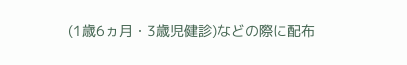(1歳6ヵ月・3歳児健診)などの際に配布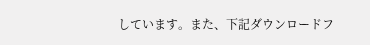しています。また、下記ダウンロードフ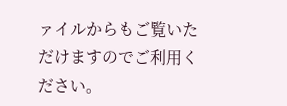ァイルからもご覧いただけますのでご利用ください。